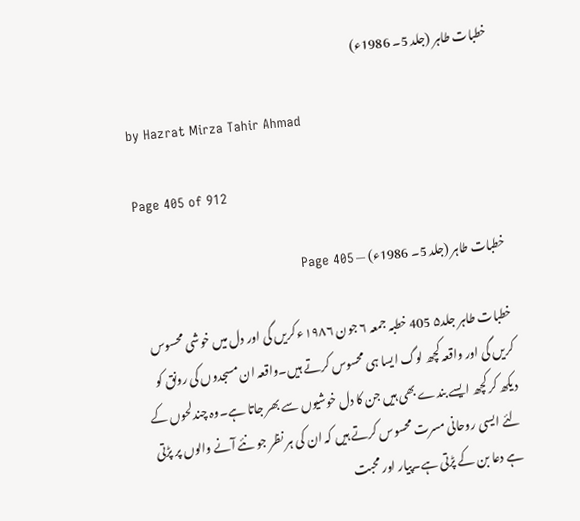خطبات طاہر (جلد 5۔ 1986ء)

by Hazrat Mirza Tahir Ahmad

Page 405 of 912

خطبات طاہر (جلد 5۔ 1986ء) — Page 405

خطبات طاہر جلد۵ 405 خطبہ جمعہ ۶ جون ۱۹۸۶ء کریں گی اور دل میں خوشی محسوس کریں گی اور واقعہ کچھ لوگ ایسا ہی محسوس کرتے ہیں۔واقعہ ان مسجدوں کی رونق کو دیکھ کر کچھ ایسے بندے بھی ہیں جن کا دل خوشیوں سے بھر جاتا ہے۔وہ چندلحوں کے لئے ایسی روحانی مسرت محسوس کرتے ہیں کہ ان کی ہر نظر جو نئے آنے والوں پر پڑتی ہے دعا بن کے پڑتی ہے۔پیار اور محبت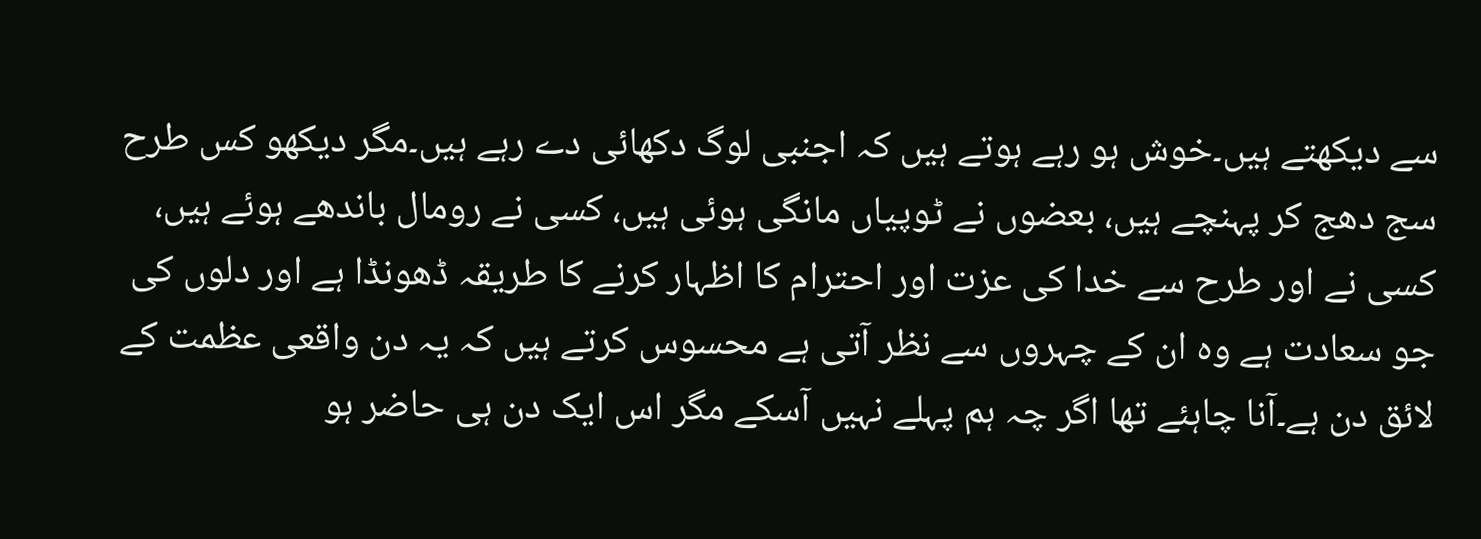سے دیکھتے ہیں۔خوش ہو رہے ہوتے ہیں کہ اجنبی لوگ دکھائی دے رہے ہیں۔مگر دیکھو کس طرح سج دھج کر پہنچے ہیں، بعضوں نے ٹوپیاں مانگی ہوئی ہیں، کسی نے رومال باندھے ہوئے ہیں، کسی نے اور طرح سے خدا کی عزت اور احترام کا اظہار کرنے کا طریقہ ڈھونڈا ہے اور دلوں کی جو سعادت ہے وہ ان کے چہروں سے نظر آتی ہے محسوس کرتے ہیں کہ یہ دن واقعی عظمت کے لائق دن ہے۔آنا چاہئے تھا اگر چہ ہم پہلے نہیں آسکے مگر اس ایک دن ہی حاضر ہو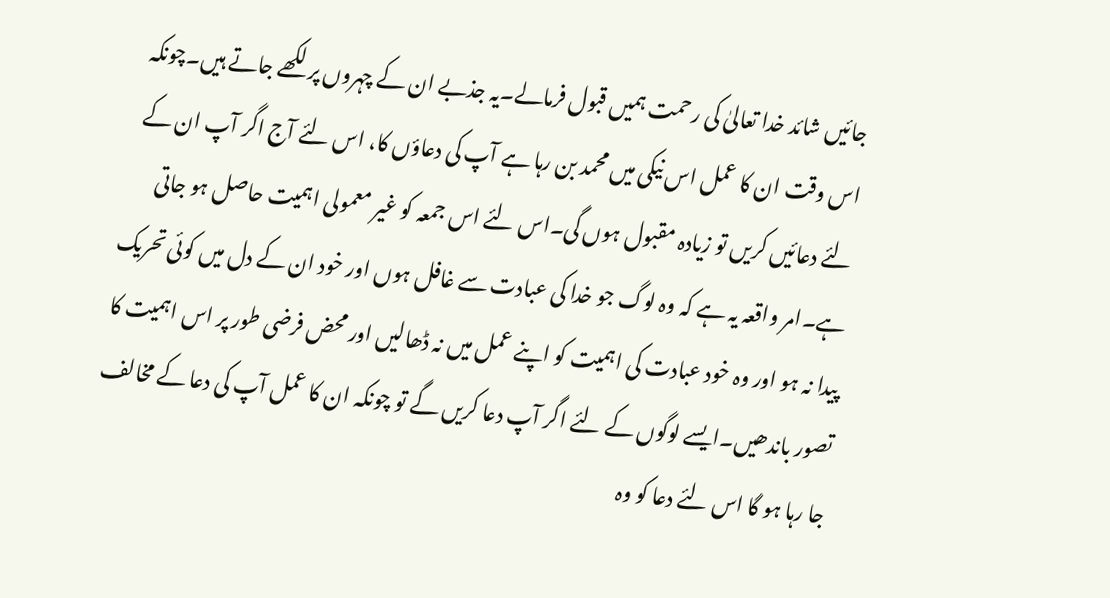جائیں شائد خدا تعالیٰ کی رحمت ہمیں قبول فرمالے۔یہ جذبے ان کے چہروں پر لکھے جاتے ہیں۔چونکہ اس وقت ان کا عمل اس نیکی میں محمد بن رہا ہے آپ کی دعاؤں کا، اس لئے آج اگر آپ ان کے لئے دعائیں کریں تو زیادہ مقبول ہوں گی۔اس لئے اس جمعہ کو غیر معمولی اہمیت حاصل ہو جاتی ہے۔امر واقعہ یہ ہے کہ وہ لوگ جو خدا کی عبادت سے غافل ہوں اور خود ان کے دل میں کوئی تحریک پیدا نہ ہو اور وہ خود عبادت کی اہمیت کو اپنے عمل میں نہ ڈھالیں اور محض فرضی طور پر اس اہمیت کا تصور باندھیں۔ایسے لوگوں کے لئے اگر آپ دعا کریں گے تو چونکہ ان کا عمل آپ کی دعا کے مخالف جا رہا ہو گا اس لئے دعا کو وہ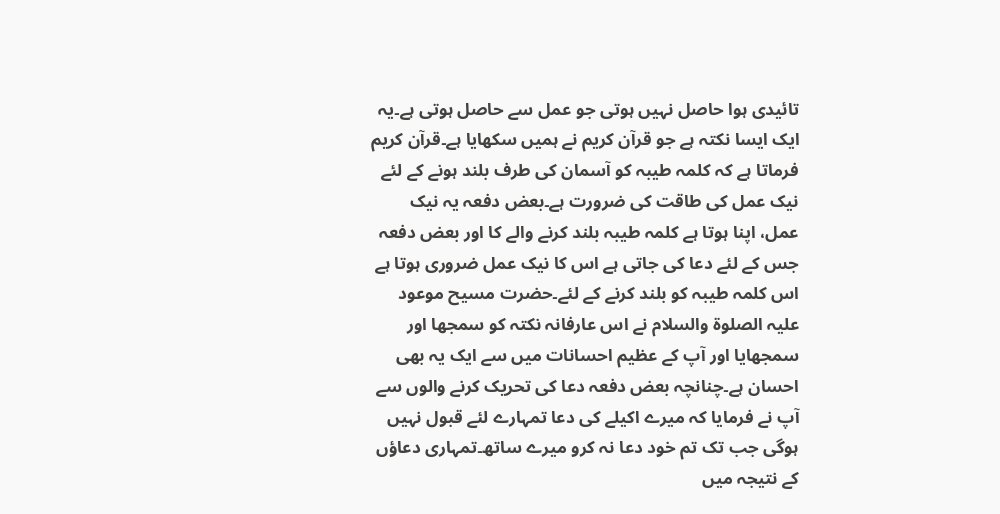تائیدی ہوا حاصل نہیں ہوتی جو عمل سے حاصل ہوتی ہے۔یہ ایک ایسا نکتہ ہے جو قرآن کریم نے ہمیں سکھایا ہے۔قرآن کریم فرماتا ہے کہ کلمہ طیبہ کو آسمان کی طرف بلند ہونے کے لئے نیک عمل کی طاقت کی ضرورت ہے۔بعض دفعہ یہ نیک عمل، اپنا ہوتا ہے کلمہ طیبہ بلند کرنے والے کا اور بعض دفعہ جس کے لئے دعا کی جاتی ہے اس کا نیک عمل ضروری ہوتا ہے اس کلمہ طیبہ کو بلند کرنے کے لئے۔حضرت مسیح موعود علیہ الصلوۃ والسلام نے اس عارفانہ نکتہ کو سمجھا اور سمجھایا اور آپ کے عظیم احسانات میں سے ایک یہ بھی احسان ہے۔چنانچہ بعض دفعہ دعا کی تحریک کرنے والوں سے آپ نے فرمایا کہ میرے اکیلے کی دعا تمہارے لئے قبول نہیں ہوگی جب تک تم خود دعا نہ کرو میرے ساتھ۔تمہاری دعاؤں کے نتیجہ میں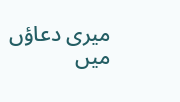میری دعاؤں میں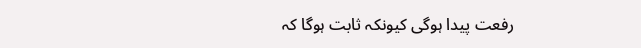رفعت پیدا ہوگی کیونکہ ثابت ہوگا کہ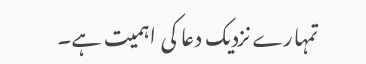تمہارے نزدیک دعا کی اہمیت ہے۔